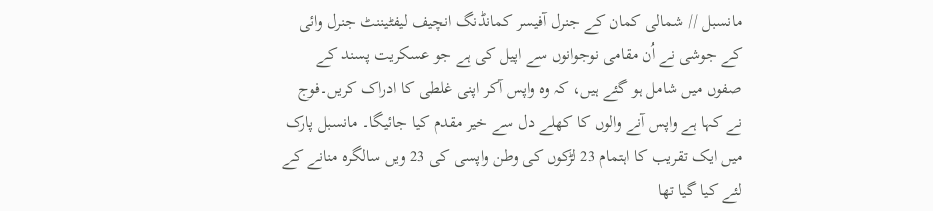مانسبل // شمالی کمان کے جنرل آفیسر کمانڈنگ انچیف لیفٹیننٹ جنرل وائی کے جوشی نے اُن مقامی نوجوانوں سے اپیل کی ہے جو عسکریت پسند کے صفوں میں شامل ہو گئے ہیں، کہ وہ واپس آکر اپنی غلطی کا ادراک کریں۔فوج نے کہا ہے واپس آنے والوں کا کھلے دل سے خیر مقدم کیا جائیگا۔ مانسبل پارک میں ایک تقریب کا اہتمام 23 لڑکوں کی وطن واپسی کی 23 ویں سالگرہ منانے کے لئے کیا گیا تھا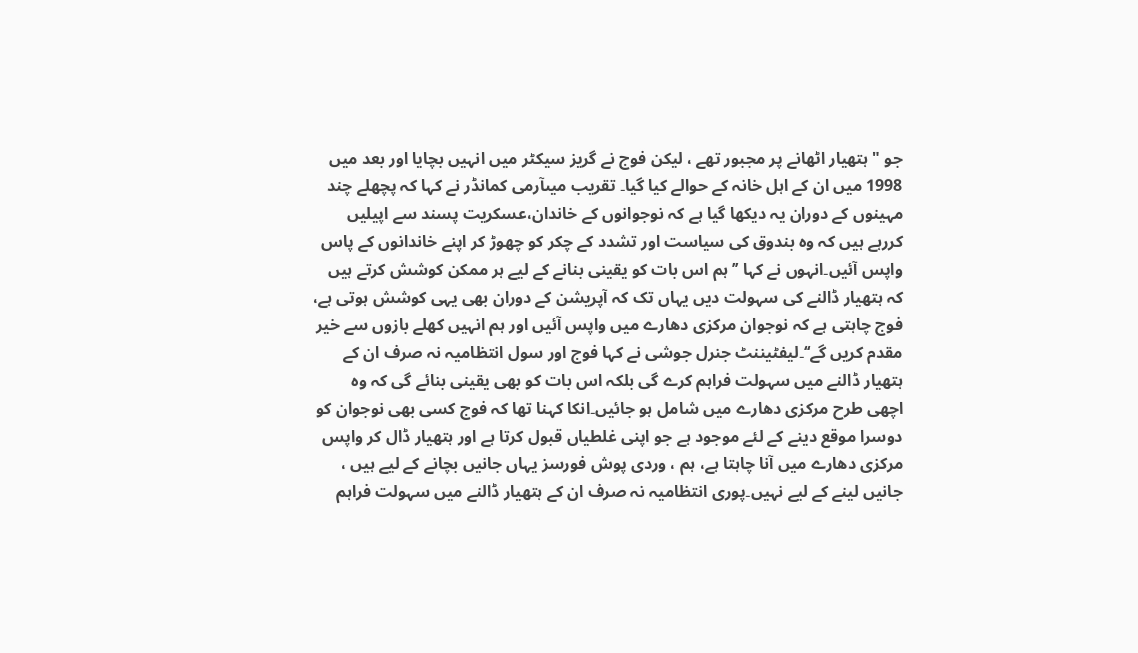جو "ہتھیار اٹھانے پر مجبور تھے ، لیکن فوج نے گریز سیکٹر میں انہیں بچایا اور بعد میں 1998 میں ان کے اہل خانہ کے حوالے کیا گیا۔ تقریب میںآرمی کمانڈر نے کہا کہ پچھلے چند مہینوں کے دوران یہ دیکھا گیا ہے کہ نوجوانوں کے خاندان،عسکریت پسند سے اپیلیں کررہے ہیں کہ وہ بندوق کی سیاست اور تشدد کے چکر کو چھوڑ کر اپنے خاندانوں کے پاس واپس آئیں۔انہوں نے کہا ’’ ہم اس بات کو یقینی بنانے کے لیے ہر ممکن کوشش کرتے ہیں کہ ہتھیار ڈالنے کی سہولت دیں یہاں تک کہ آپریشن کے دوران بھی یہی کوشش ہوتی ہے، فوج چاہتی ہے کہ نوجوان مرکزی دھارے میں واپس آئیں اور ہم انہیں کھلے بازوں سے خیر مقدم کریں گے‘‘۔لیفٹیننٹ جنرل جوشی نے کہا فوج اور سول انتظامیہ نہ صرف ان کے ہتھیار ڈالنے میں سہولت فراہم کرے گی بلکہ اس بات کو بھی یقینی بنائے گی کہ وہ اچھی طرح مرکزی دھارے میں شامل ہو جائیں۔انکا کہنا تھا کہ فوج کسی بھی نوجوان کو دوسرا موقع دینے کے لئے موجود ہے جو اپنی غلطیاں قبول کرتا ہے اور ہتھیار ڈال کر واپس مرکزی دھارے میں آنا چاہتا ہے، ہم ، وردی پوش فورسز یہاں جانیں بچانے کے لیے ہیں ، جانیں لینے کے لیے نہیں۔پوری انتظامیہ نہ صرف ان کے ہتھیار ڈالنے میں سہولت فراہم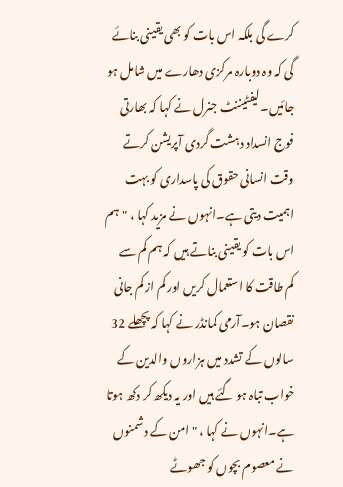کرے گی بلکہ اس بات کو بھی یقینی بنائے گی کہ وہ دوبارہ مرکزی دھارے میں شامل ہو جائیں۔لیفٹیننٹ جنرل نے کہا کہ بھارتی فوج انسداد دہشت گردی آپریشن کرتے وقت انسانی حقوق کی پاسداری کو بہت اہمیت دیتی ہے۔انہوں نے مزید کہا ، "ہم اس بات کو یقینی بناتے ہیں کہ ہم کم سے کم طاقت کا استعمال کریں اور کم از کم جانی نقصان ہو۔آرمی کمانڈر نے کہا کہ پچھلے 32 سالوں کے تشدد میں ہزاروں والدین کے خواب تباہ ہو گئے ہیں اور یہ دیکھ کر دکھ ہوتا ہے۔انہوں نے کہا ، "امن کے دشمنوں نے معصوم بچوں کو جھوٹے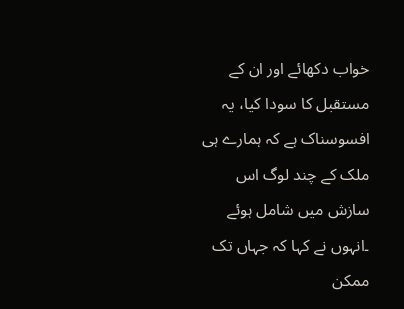خواب دکھائے اور ان کے مستقبل کا سودا کیا، یہ افسوسناک ہے کہ ہمارے ہی ملک کے چند لوگ اس سازش میں شامل ہوئے ۔انہوں نے کہا کہ جہاں تک ممکن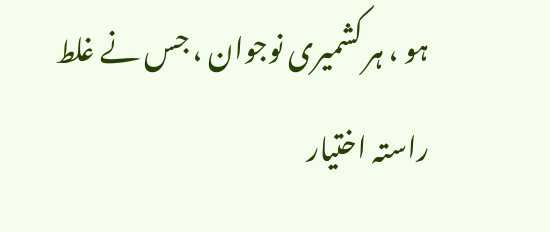ہو ، ہر کشمیری نوجوان ، جس نے غلط راستہ اختیار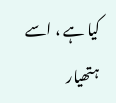کیا ہے ، اسے ہتھیار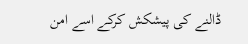ڈالنے کی پیشکش کرکے اسے امن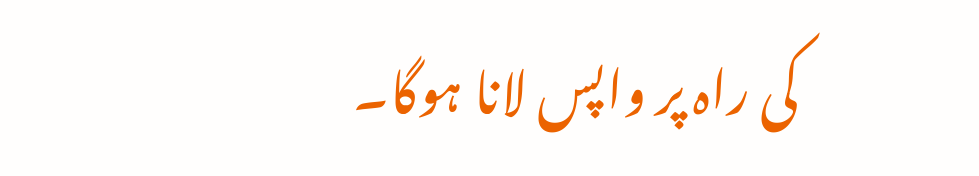کی راہ پر واپس لانا ہوگا۔